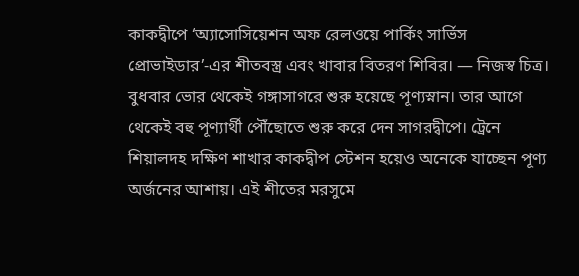কাকদ্বীপে ‘অ্যাসোসিয়েশন অফ রেলওয়ে পার্কিং সার্ভিস প্রোভাইডার’-এর শীতবস্ত্র এবং খাবার বিতরণ শিবির। — নিজস্ব চিত্র।
বুধবার ভোর থেকেই গঙ্গাসাগরে শুরু হয়েছে পূণ্যস্নান। তার আগে থেকেই বহু পূণ্যার্থী পৌঁছোতে শুরু করে দেন সাগরদ্বীপে। ট্রেনে শিয়ালদহ দক্ষিণ শাখার কাকদ্বীপ স্টেশন হয়েও অনেকে যাচ্ছেন পূণ্য অর্জনের আশায়। এই শীতের মরসুমে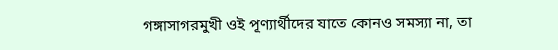গঙ্গাসাগরমুখী ওই পূণ্যার্থীদের যাতে কোনও সমস্যা না, তা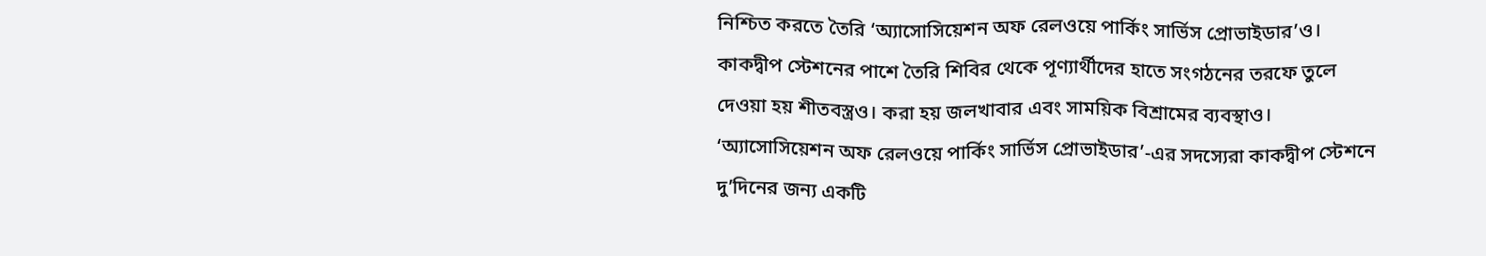নিশ্চিত করতে তৈরি ‘অ্যাসোসিয়েশন অফ রেলওয়ে পার্কিং সার্ভিস প্রোভাইডার’ও। কাকদ্বীপ স্টেশনের পাশে তৈরি শিবির থেকে পূণ্যার্থীদের হাতে সংগঠনের তরফে তুলে দেওয়া হয় শীতবস্ত্রও। করা হয় জলখাবার এবং সাময়িক বিশ্রামের ব্যবস্থাও।
‘অ্যাসোসিয়েশন অফ রেলওয়ে পার্কিং সার্ভিস প্রোভাইডার’-এর সদস্যেরা কাকদ্বীপ স্টেশনে দু’দিনের জন্য একটি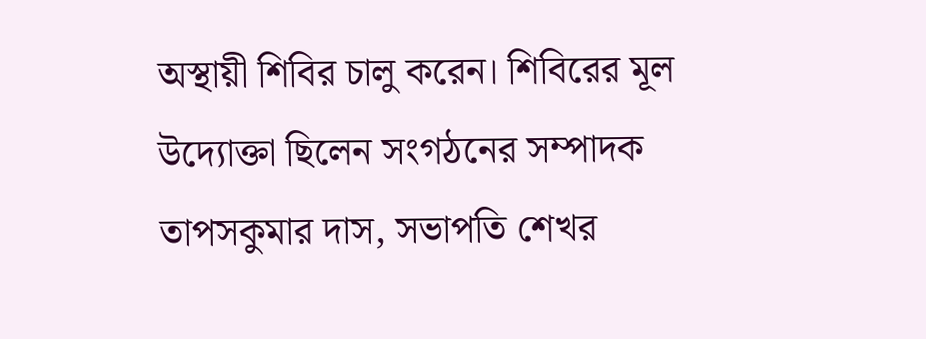অস্থায়ী শিবির চালু করেন। শিবিরের মূল উদ্যোক্তা ছিলেন সংগঠনের সম্পাদক তাপসকুমার দাস, সভাপতি শেখর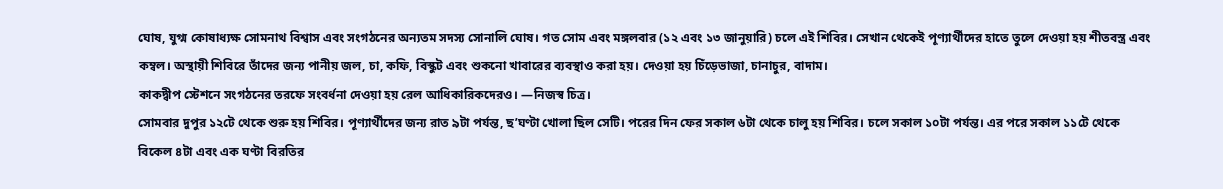ঘোষ, যুগ্ম কোষাধ্যক্ষ সোমনাথ বিশ্বাস এবং সংগঠনের অন্যতম সদস্য সোনালি ঘোষ। গত সোম এবং মঙ্গলবার (১২ এবং ১৩ জানুয়ারি) চলে এই শিবির। সেখান থেকেই পূণ্যার্থীদের হাতে তুলে দেওয়া হয় শীতবস্ত্র এবং কম্বল। অস্থায়ী শিবিরে তাঁদের জন্য পানীয় জল, চা, কফি, বিস্কুট এবং শুকনো খাবারের ব্যবস্থাও করা হয়। দেওয়া হয় চিঁড়েভাজা, চানাচুর, বাদাম।
কাকদ্বীপ স্টেশনে সংগঠনের তরফে সংবর্ধনা দেওয়া হয় রেল আধিকারিকদেরও। —নিজস্ব চিত্র।
সোমবার দুপুর ১২টে থেকে শুরু হয় শিবির। পূণ্যার্থীদের জন্য রাত ৯টা পর্যন্ত, ছ’ঘণ্টা খোলা ছিল সেটি। পরের দিন ফের সকাল ৬টা থেকে চালু হয় শিবির। চলে সকাল ১০টা পর্যন্ত। এর পরে সকাল ১১টে থেকে বিকেল ৪টা এবং এক ঘণ্টা বিরতির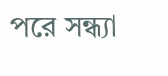পরে সন্ধ্যা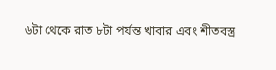৬টা থেকে রাত ৮টা পর্যন্ত খাবার এবং শীতবস্ত্র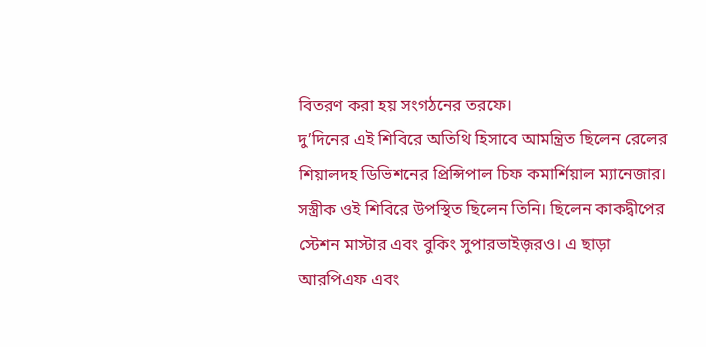বিতরণ করা হয় সংগঠনের তরফে।
দু’দিনের এই শিবিরে অতিথি হিসাবে আমন্ত্রিত ছিলেন রেলের শিয়ালদহ ডিভিশনের প্রিন্সিপাল চিফ কমার্শিয়াল ম্যানেজার। সস্ত্রীক ওই শিবিরে উপস্থিত ছিলেন তিনি। ছিলেন কাকদ্বীপের স্টেশন মাস্টার এবং বুকিং সুপারভাইজ়রও। এ ছাড়া আরপিএফ এবং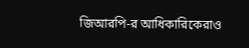জিআরপি-র আধিকারিকেরাও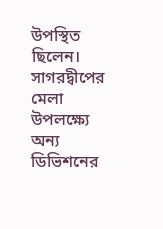উপস্থিত ছিলেন। সাগরদ্বীপের মেলা উপলক্ষ্যে অন্য ডিভিশনের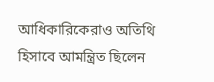আধিকারিকেরাও অতিথি হিসাবে আমন্ত্রিত ছিলেন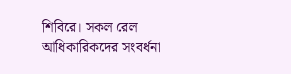শিবিরে। সকল রেল আধিকারিকদের সংবর্ধনা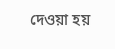দেওয়া হয়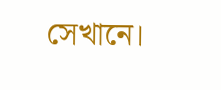সেখানে।